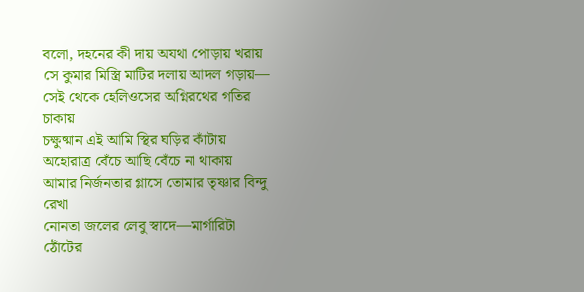বলো, দহনের কী দায় অযথা পোড়ায় খরায়
সে কুমার মিস্ত্রি মাটির দলায় আদল গড়ায়—
সেই থেকে হেলিওসের অগ্নিরথের গতির চাকায়
চক্ষুষ্মান এই আমি স্থির ঘড়ির কাঁটায়
অহোরাত্র বেঁচে আছি বেঁচে না থাকায়
আমার নির্জনতার গ্লাসে তোমার তৃষ্ণার বিন্দু রেখা
নোনতা জলের লেবু স্বাদে—মার্গারিটা
ঠোঁটের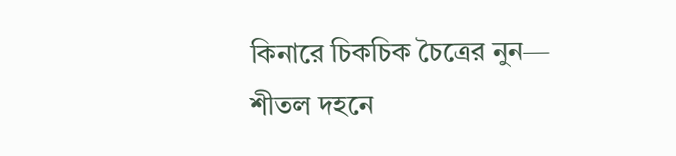কিনারে চিকচিক চৈত্রের নুন—
শীতল দহনে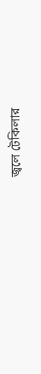জ্বলে টেকিলার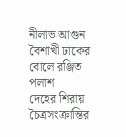নীলাভ আগুন
বৈশাখী ঢাকের বোলে রঞ্জিত পলাশ
দেহের শিরায় চৈত্রসংক্রান্তির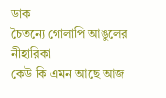ডাক
চৈতন্যে গোলাপি আঙুলের নীহারিকা
কেউ কি এমন আছে আজ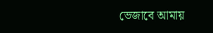ভেজাবে আমায়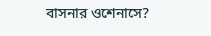বাসনার ওশেনাসে?